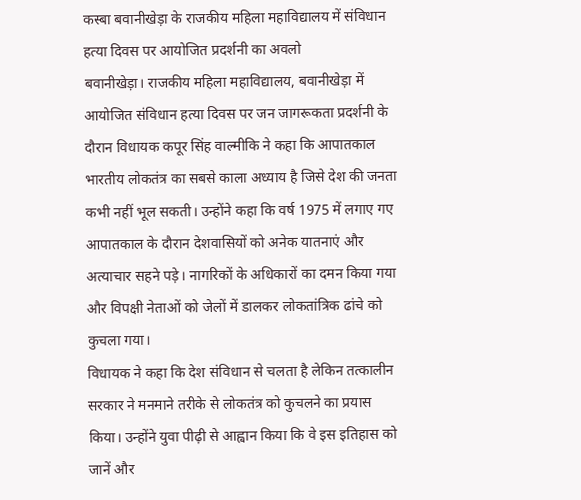कस्बा बवानीखेड़ा के राजकीय महिला महाविद्यालय में संविधान हत्या दिवस पर आयोजित प्रदर्शनी का अवलो
बवानीखेड़ा। राजकीय महिला महाविद्यालय, बवानीखेड़ा में आयोजित संविधान हत्या दिवस पर जन जागरूकता प्रदर्शनी के दौरान विधायक कपूर सिंह वाल्मीकि ने कहा कि आपातकाल भारतीय लोकतंत्र का सबसे काला अध्याय है जिसे देश की जनता कभी नहीं भूल सकती। उन्होंने कहा कि वर्ष 1975 में लगाए गए आपातकाल के दौरान देशवासियों को अनेक यातनाएं और अत्याचार सहने पड़े। नागरिकों के अधिकारों का दमन किया गया और विपक्षी नेताओं को जेलों में डालकर लोकतांत्रिक ढांचे को कुचला गया।
विधायक ने कहा कि देश संविधान से चलता है लेकिन तत्कालीन सरकार ने मनमाने तरीके से लोकतंत्र को कुचलने का प्रयास किया। उन्होंने युवा पीढ़ी से आह्वान किया कि वे इस इतिहास को जानें और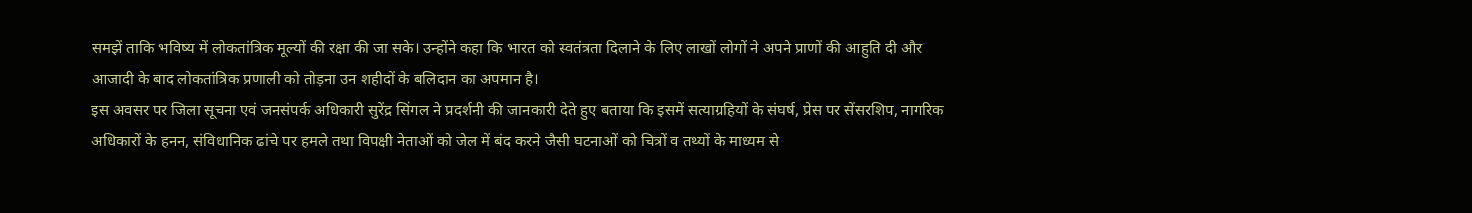समझें ताकि भविष्य में लोकतांत्रिक मूल्यों की रक्षा की जा सके। उन्होंने कहा कि भारत को स्वतंत्रता दिलाने के लिए लाखों लोगों ने अपने प्राणों की आहुति दी और आजादी के बाद लोकतांत्रिक प्रणाली को तोड़ना उन शहीदों के बलिदान का अपमान है।
इस अवसर पर जिला सूचना एवं जनसंपर्क अधिकारी सुरेंद्र सिंगल ने प्रदर्शनी की जानकारी देते हुए बताया कि इसमें सत्याग्रहियों के संघर्ष, प्रेस पर सेंसरशिप, नागरिक अधिकारों के हनन, संविधानिक ढांचे पर हमले तथा विपक्षी नेताओं को जेल में बंद करने जैसी घटनाओं को चित्रों व तथ्यों के माध्यम से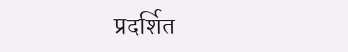प्रदर्शित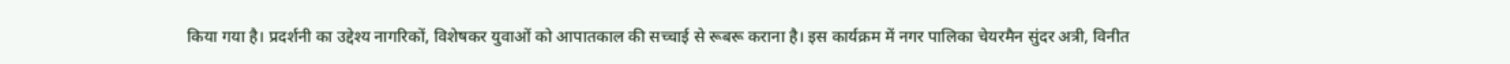किया गया है। प्रदर्शनी का उद्देश्य नागरिकों, विशेषकर युवाओं को आपातकाल की सच्चाई से रूबरू कराना है। इस कार्यक्रम में नगर पालिका चेयरमैन सुंदर अत्री, विनीत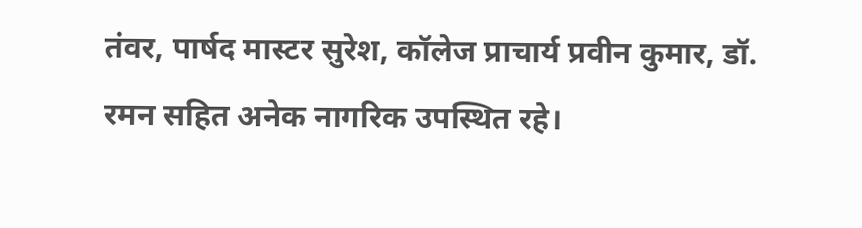तंवर, पार्षद मास्टर सुरेश, कॉलेज प्राचार्य प्रवीन कुमार, डॉ. रमन सहित अनेक नागरिक उपस्थित रहे।